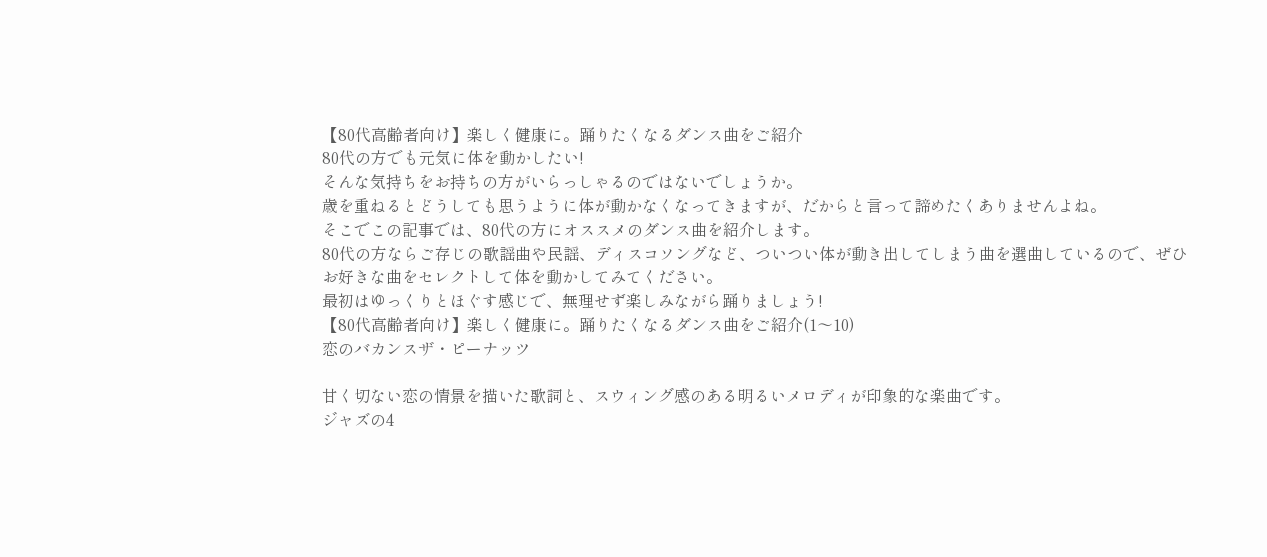【80代高齢者向け】楽しく健康に。踊りたくなるダンス曲をご紹介
80代の方でも元気に体を動かしたい!
そんな気持ちをお持ちの方がいらっしゃるのではないでしょうか。
歳を重ねるとどうしても思うように体が動かなくなってきますが、だからと言って諦めたくありませんよね。
そこでこの記事では、80代の方にオススメのダンス曲を紹介します。
80代の方ならご存じの歌謡曲や民謡、ディスコソングなど、ついつい体が動き出してしまう曲を選曲しているので、ぜひお好きな曲をセレクトして体を動かしてみてください。
最初はゆっくりとほぐす感じで、無理せず楽しみながら踊りましょう!
【80代高齢者向け】楽しく健康に。踊りたくなるダンス曲をご紹介(1〜10)
恋のバカンスザ・ピーナッツ

甘く切ない恋の情景を描いた歌詞と、スウィング感のある明るいメロディが印象的な楽曲です。
ジャズの4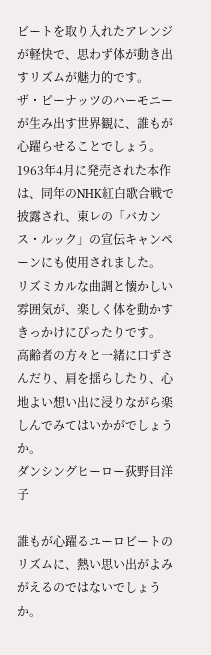ビートを取り入れたアレンジが軽快で、思わず体が動き出すリズムが魅力的です。
ザ・ピーナッツのハーモニーが生み出す世界観に、誰もが心躍らせることでしょう。
1963年4月に発売された本作は、同年のNHK紅白歌合戦で披露され、東レの「バカンス・ルック」の宣伝キャンペーンにも使用されました。
リズミカルな曲調と懐かしい雰囲気が、楽しく体を動かすきっかけにぴったりです。
高齢者の方々と一緒に口ずさんだり、肩を揺らしたり、心地よい想い出に浸りながら楽しんでみてはいかがでしょうか。
ダンシングヒーロー荻野目洋子

誰もが心躍るユーロビートのリズムに、熱い思い出がよみがえるのではないでしょうか。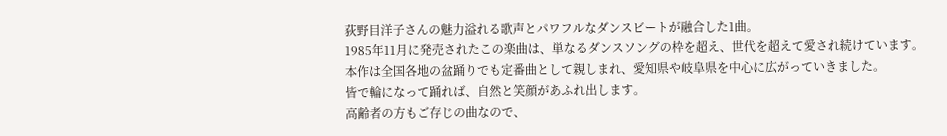荻野目洋子さんの魅力溢れる歌声とパワフルなダンスビートが融合した1曲。
1985年11月に発売されたこの楽曲は、単なるダンスソングの枠を超え、世代を超えて愛され続けています。
本作は全国各地の盆踊りでも定番曲として親しまれ、愛知県や岐阜県を中心に広がっていきました。
皆で輪になって踊れば、自然と笑顔があふれ出します。
高齢者の方もご存じの曲なので、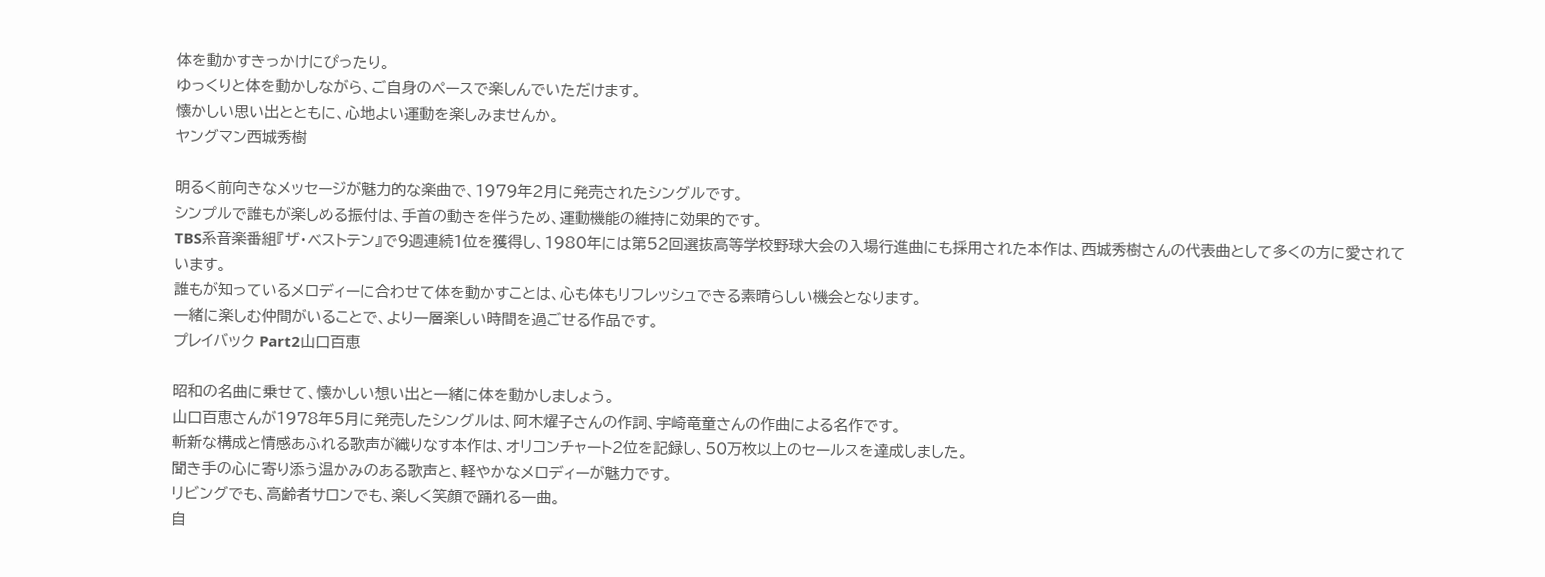体を動かすきっかけにぴったり。
ゆっくりと体を動かしながら、ご自身のペースで楽しんでいただけます。
懐かしい思い出とともに、心地よい運動を楽しみませんか。
ヤングマン西城秀樹

明るく前向きなメッセージが魅力的な楽曲で、1979年2月に発売されたシングルです。
シンプルで誰もが楽しめる振付は、手首の動きを伴うため、運動機能の維持に効果的です。
TBS系音楽番組『ザ・ベストテン』で9週連続1位を獲得し、1980年には第52回選抜高等学校野球大会の入場行進曲にも採用された本作は、西城秀樹さんの代表曲として多くの方に愛されています。
誰もが知っているメロディーに合わせて体を動かすことは、心も体もリフレッシュできる素晴らしい機会となります。
一緒に楽しむ仲間がいることで、より一層楽しい時間を過ごせる作品です。
プレイバック Part2山口百恵

昭和の名曲に乗せて、懐かしい想い出と一緒に体を動かしましょう。
山口百恵さんが1978年5月に発売したシングルは、阿木燿子さんの作詞、宇崎竜童さんの作曲による名作です。
斬新な構成と情感あふれる歌声が織りなす本作は、オリコンチャート2位を記録し、50万枚以上のセールスを達成しました。
聞き手の心に寄り添う温かみのある歌声と、軽やかなメロディーが魅力です。
リビングでも、高齢者サロンでも、楽しく笑顔で踊れる一曲。
自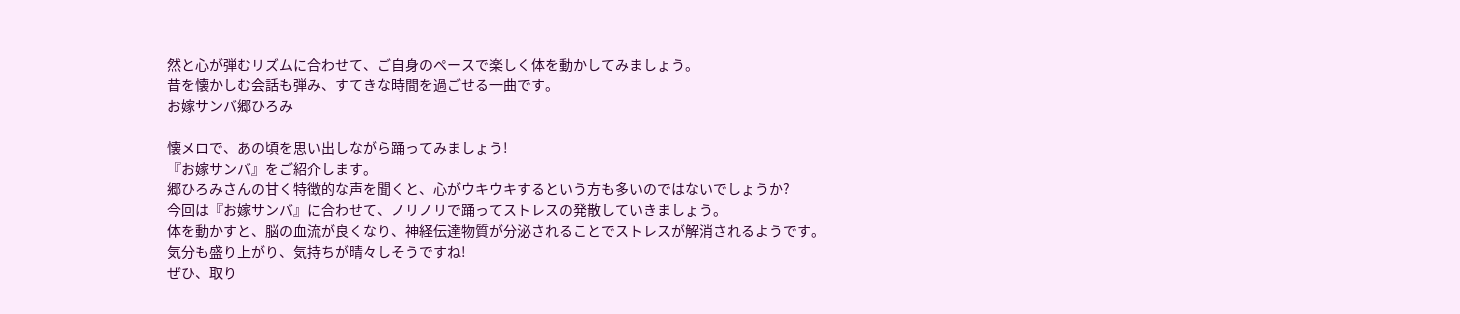然と心が弾むリズムに合わせて、ご自身のペースで楽しく体を動かしてみましょう。
昔を懐かしむ会話も弾み、すてきな時間を過ごせる一曲です。
お嫁サンバ郷ひろみ

懐メロで、あの頃を思い出しながら踊ってみましょう!
『お嫁サンバ』をご紹介します。
郷ひろみさんの甘く特徴的な声を聞くと、心がウキウキするという方も多いのではないでしょうか?
今回は『お嫁サンバ』に合わせて、ノリノリで踊ってストレスの発散していきましょう。
体を動かすと、脳の血流が良くなり、神経伝達物質が分泌されることでストレスが解消されるようです。
気分も盛り上がり、気持ちが晴々しそうですね!
ぜひ、取り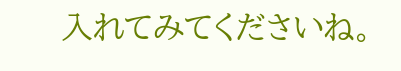入れてみてくださいね。